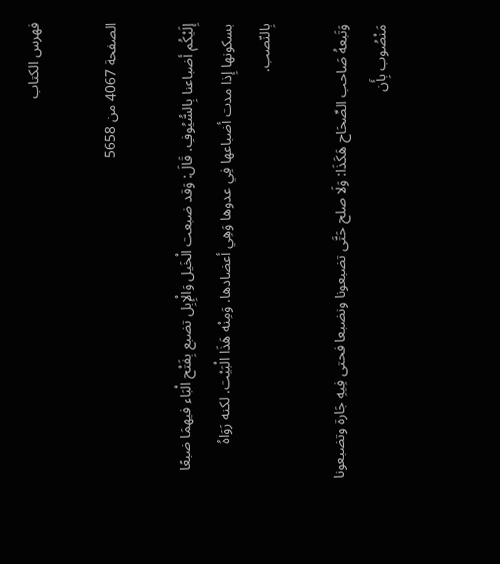فهرس الكتاب

الصفحة 4067 من 5658

إِلَيْكُم أضباعنا بِالسُّيُوفِ. قَالَ: وَقد ضبعت الْخَيل وَالْإِبِل تضبع بِفَتْح الْبَاء فيهمَا ضبعًا بسكونها إِذا مدت أضباعها فِي عدوها وَهِي أعضادها. وَمِنْه هَذَا الْبَيْت. لكنه رَوَاهُ بِالنّصب.

وَتَبعهُ صَاحب الصِّحَاح هَكَذَا: وَلَا صلح حَتَّى تضبعونا ونضبعا فحتى فِيهِ جَارة وتضبعونا مَنْصُوب بِأَن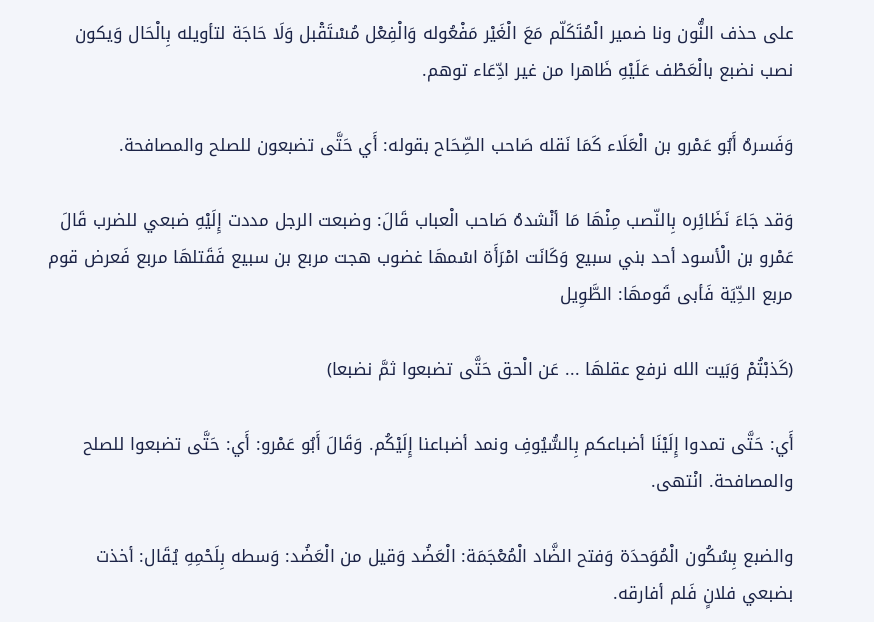على حذف النُّون ونا ضمير الْمُتَكَلّم مَعَ الْغَيْر مَفْعُوله وَالْفِعْل مُسْتَقْبل وَلَا حَاجَة لتأويله بِالْحَال وَيكون نصب نضبع بالْعَطْف عَلَيْهِ ظَاهرا من غير ادِّعَاء توهم.

وَفَسرهُ أَبُو عَمْرو بن الْعَلَاء كَمَا نَقله صَاحب الصِّحَاح بقوله: أَي حَتَّى تضبعون للصلح والمصافحة.

وَقد جَاءَ نَظَائِره بِالنّصب مِنْهَا مَا أنْشدهُ صَاحب الْعباب قَالَ: وضبعت الرجل مددت إِلَيْهِ ضبعي للضرب قَالَ عَمْرو بن الْأسود أحد بني سبيع وَكَانَت امْرَأَة اسْمهَا غضوب هجت مربع بن سبيع فَقَتلهَا مربع فَعرض قوم مربع الدِّيَة فَأبى قَومهَا: الطَّوِيل

(كَذبْتُمْ وَبَيت الله نرفع عقلهَا ... عَن الْحق حَتَّى تضبعوا ثمَّ نضبعا)

أَي: حَتَّى تمدوا إِلَيْنَا أضباعكم بِالسُّيُوفِ ونمد أضباعنا إِلَيْكُم. وَقَالَ أَبُو عَمْرو: أَي: حَتَّى تضبعوا للصلح والمصافحة. انْتهى.

والضبع بِسُكُون الْمُوَحدَة وَفتح الضَّاد الْمُعْجَمَة: الْعَضُد وَقيل من الْعَضُد: وَسطه بِلَحْمِهِ يُقَال: أخذت بضبعي فلانٍ فَلم أفارقه.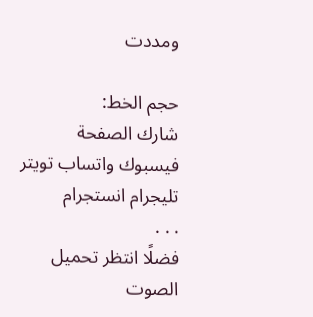ومددت

حجم الخط:
شارك الصفحة
فيسبوك واتساب تويتر تليجرام انستجرام
. . .
فضلًا انتظر تحميل الصوت